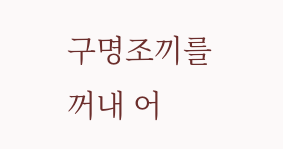구명조끼를 꺼내 어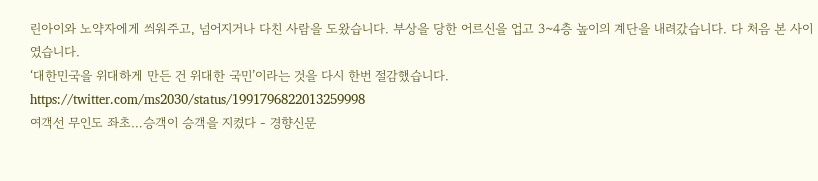린아이와 노약자에게 씌워주고, 넘어지거나 다친 사람을 도왔습니다. 부상을 당한 어르신을 업고 3~4층 높이의 계단을 내려갔습니다. 다 처음 본 사이였습니다.
‘대한민국을 위대하게 만든 건 위대한 국민’이라는 것을 다시 한번 절감했습니다.
https://twitter.com/ms2030/status/1991796822013259998
여객선 무인도 좌초…승객이 승객을 지켰다 - 경향신문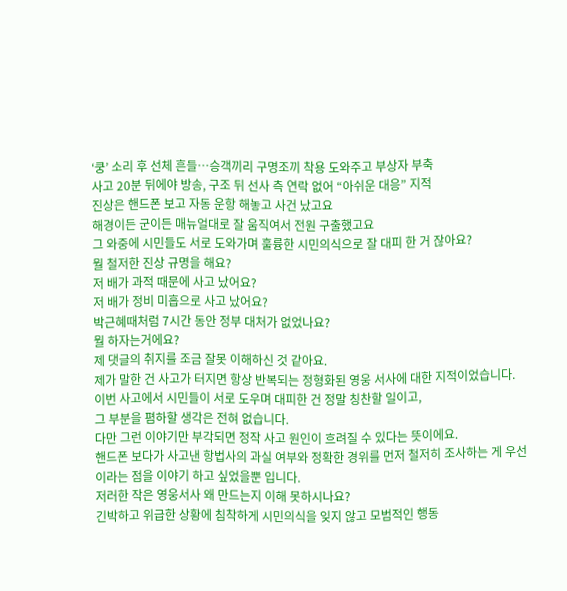‘쿵’ 소리 후 선체 흔들…승객끼리 구명조끼 착용 도와주고 부상자 부축
사고 20분 뒤에야 방송, 구조 뒤 선사 측 연락 없어 “아쉬운 대응” 지적
진상은 핸드폰 보고 자동 운항 해놓고 사건 났고요
해경이든 군이든 매뉴얼대로 잘 움직여서 전원 구출했고요
그 와중에 시민들도 서로 도와가며 훌륭한 시민의식으로 잘 대피 한 거 잖아요?
뭘 철저한 진상 규명을 해요?
저 배가 과적 때문에 사고 났어요?
저 배가 정비 미흡으로 사고 났어요?
박근혜때처럼 7시간 동안 정부 대처가 없었나요?
뭘 하자는거에요?
제 댓글의 취지를 조금 잘못 이해하신 것 같아요.
제가 말한 건 사고가 터지면 항상 반복되는 정형화된 영웅 서사에 대한 지적이었습니다.
이번 사고에서 시민들이 서로 도우며 대피한 건 정말 칭찬할 일이고,
그 부분을 폄하할 생각은 전혀 없습니다.
다만 그런 이야기만 부각되면 정작 사고 원인이 흐려질 수 있다는 뜻이에요.
핸드폰 보다가 사고낸 항법사의 과실 여부와 정확한 경위를 먼저 철저히 조사하는 게 우선이라는 점을 이야기 하고 싶었을뿐 입니다.
저러한 작은 영웅서사 왜 만드는지 이해 못하시나요?
긴박하고 위급한 상황에 침착하게 시민의식을 잊지 않고 모범적인 행동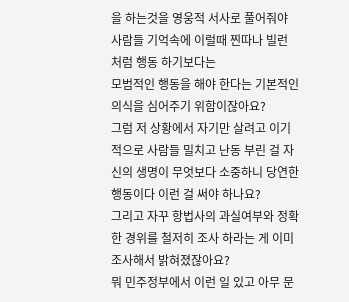을 하는것을 영웅적 서사로 풀어줘야
사람들 기억속에 이럴때 찐따나 빌런 처럼 행동 하기보다는
모범적인 행동을 해야 한다는 기본적인 의식을 심어주기 위함이잖아요?
그럼 저 상황에서 자기만 살려고 이기적으로 사람들 밀치고 난동 부린 걸 자신의 생명이 무엇보다 소중하니 당연한 행동이다 이런 걸 써야 하나요?
그리고 자꾸 항법사의 과실여부와 정확한 경위를 철저히 조사 하라는 게 이미 조사해서 밝혀졌잖아요?
뭐 민주정부에서 이런 일 있고 아무 문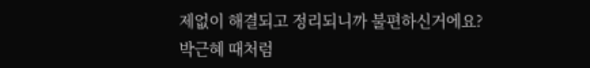제없이 해결되고 정리되니까 불편하신거에요?
박근혜 때처럼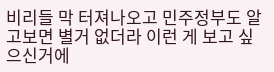비리들 막 터져나오고 민주정부도 알고보면 별거 없더라 이런 게 보고 싶으신거에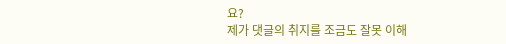요?
제가 댓글의 취지를 조금도 잘못 이해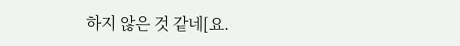하지 않은 것 같네[요.